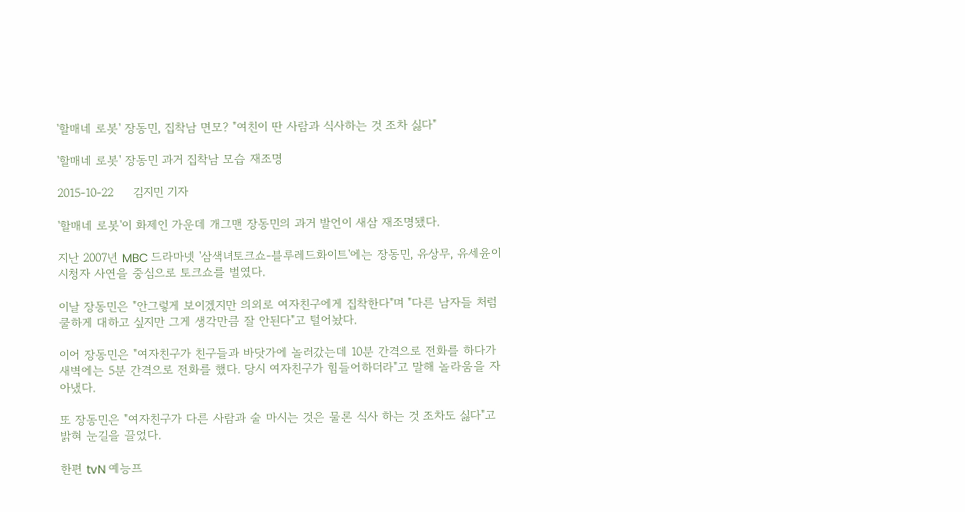'할매네 로봇' 장동민, 집착남 면모? "여친이 딴 사람과 식사하는 것 조차 싫다"

'할매네 로봇' 장동민 과거 집착남 모습 재조명

2015-10-22     김지민 기자

'할매네 로봇'이 화제인 가운데 개그맨 장동민의 과거 발언이 새삼 재조명됐다.

지난 2007년 MBC 드라마넷 '삼색녀토크쇼-블루레드화이트'에는 장동민, 유상무, 유세윤이 시청자 사연을 중심으로 토크쇼를 벌였다.

이날 장동민은 "안그렇게 보이겠지만 의외로 여자친구에게 집착한다"며 "다른 남자들 처럼 쿨하게 대하고 싶지만 그게 생각만큼 잘 안된다"고 털어놨다.

이어 장동민은 "여자친구가 친구들과 바닷가에 놀러갔는데 10분 간격으로 전화를 하다가 새벽에는 5분 간격으로 전화를 했다. 당시 여자친구가 힘들어하더라"고 말해 놀라움을 자아냈다.

또 장동민은 "여자친구가 다른 사람과 술 마시는 것은 물론 식사 하는 것 조차도 싫다"고 밝혀 눈길을 끌었다.

한편 tvN 예능프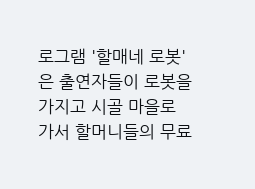로그램 '할매네 로봇'은 출연자들이 로봇을 가지고 시골 마을로 가서 할머니들의 무료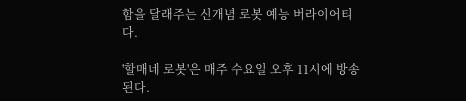함을 달래주는 신개념 로봇 예능 버라이어티다.

'할매네 로봇'은 매주 수요일 오후 11시에 방송된다.